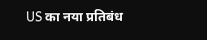US का नया प्रतिबंध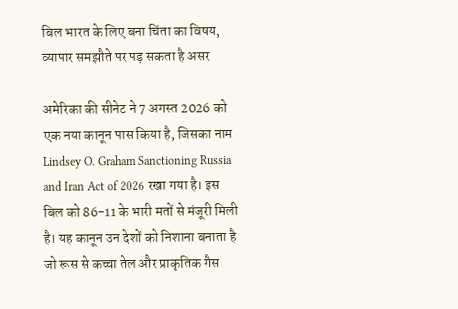बिल भारत के लिए बना चिंता का विषय, व्यापार समझौते पर पड़ सकता है असर

अमेरिका की सीनेट ने 7 अगस्त 2026 को एक नया कानून पास किया है, जिसका नाम Lindsey O. Graham Sanctioning Russia and Iran Act of 2026 रखा गया है। इस बिल को 86-11 के भारी मतों से मंजूरी मिली है। यह कानून उन देशों को निशाना बनाता है जो रूस से कच्चा तेल और प्राकृतिक गैस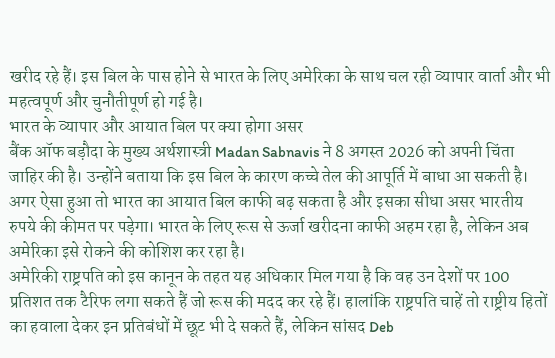खरीद रहे हैं। इस बिल के पास होने से भारत के लिए अमेरिका के साथ चल रही व्यापार वार्ता और भी महत्वपूर्ण और चुनौतीपूर्ण हो गई है।
भारत के व्यापार और आयात बिल पर क्या होगा असर
बैंक ऑफ बड़ौदा के मुख्य अर्थशास्त्री Madan Sabnavis ने 8 अगस्त 2026 को अपनी चिंता जाहिर की है। उन्होंने बताया कि इस बिल के कारण कच्चे तेल की आपूर्ति में बाधा आ सकती है। अगर ऐसा हुआ तो भारत का आयात बिल काफी बढ़ सकता है और इसका सीधा असर भारतीय रुपये की कीमत पर पड़ेगा। भारत के लिए रूस से ऊर्जा खरीदना काफी अहम रहा है, लेकिन अब अमेरिका इसे रोकने की कोशिश कर रहा है।
अमेरिकी राष्ट्रपति को इस कानून के तहत यह अधिकार मिल गया है कि वह उन देशों पर 100 प्रतिशत तक टैरिफ लगा सकते हैं जो रूस की मदद कर रहे हैं। हालांकि राष्ट्रपति चाहें तो राष्ट्रीय हितों का हवाला देकर इन प्रतिबंधों में छूट भी दे सकते हैं, लेकिन सांसद Deb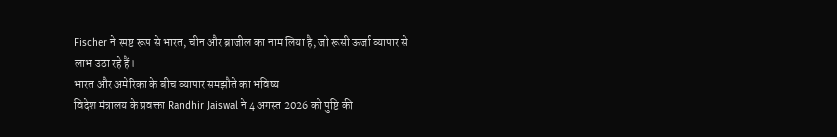Fischer ने स्पष्ट रूप से भारत, चीन और ब्राजील का नाम लिया है, जो रूसी ऊर्जा व्यापार से लाभ उठा रहे हैं।
भारत और अमेरिका के बीच व्यापार समझौते का भविष्य
विदेश मंत्रालय के प्रवक्ता Randhir Jaiswal ने 4 अगस्त 2026 को पुष्टि की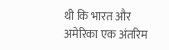थी कि भारत और अमेरिका एक अंतरिम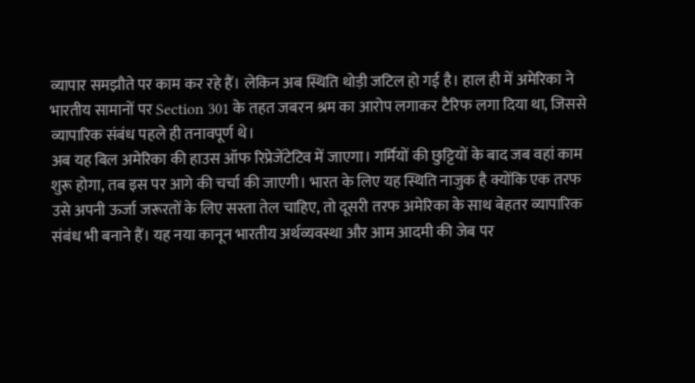व्यापार समझौते पर काम कर रहे हैं। लेकिन अब स्थिति थोड़ी जटिल हो गई है। हाल ही में अमेरिका ने भारतीय सामानों पर Section 301 के तहत जबरन श्रम का आरोप लगाकर टैरिफ लगा दिया था, जिससे व्यापारिक संबंध पहले ही तनावपूर्ण थे।
अब यह बिल अमेरिका की हाउस ऑफ रिप्रेजेंटेटिव में जाएगा। गर्मियों की छुट्टियों के बाद जब वहां काम शुरू होगा, तब इस पर आगे की चर्चा की जाएगी। भारत के लिए यह स्थिति नाजुक है क्योंकि एक तरफ उसे अपनी ऊर्जा जरूरतों के लिए सस्ता तेल चाहिए, तो दूसरी तरफ अमेरिका के साथ बेहतर व्यापारिक संबंध भी बनाने हैं। यह नया कानून भारतीय अर्थव्यवस्था और आम आदमी की जेब पर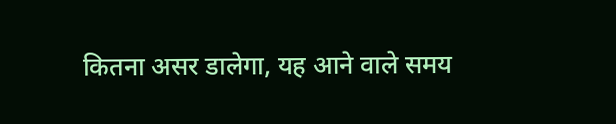कितना असर डालेगा, यह आने वाले समय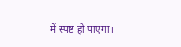में स्पष्ट हो पाएगा।